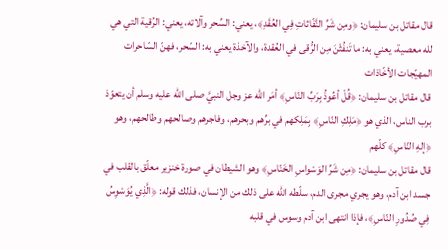قال مقاتل بن سليمان: ﴿ومِن شَرِّ النَّفّاثاتِ فِي العُقَدِ﴾، يعني: السِّحر وآلاته، يعني: الرُقية التي هي لله معصية، يعني به: ما تَنفُثْنَ مِن الرُّقى في العُقدة، والآخذة يعني به: السّحر، فهنّ السّاحرات المهيّجات الأخّاذات
قال مقاتل بن سليمان: ﴿قُلْ أعُوذُ بِرَبِّ النّاسِ﴾ أمَر الله عز وجل النبيَّ صلى الله عليه وسلم أن يتعوّذ برب الناس، الذي هو ﴿مَلِكِ النّاسِ﴾ بِمَلِكهم في برِّهم وبحرهم، وفاجرهم وصالحهم وطالحهم، وهو ﴿إلهِ النّاسِ﴾ كلّهم
قال مقاتل بن سليمان: ﴿مِن شَرِّ الوَسْواسِ الخَنّاسِ﴾ وهو الشيطان في صورة خنزير معلّق بالقلب في جسد ابن آدم، وهو يجري مجرى الدم، سلّطه الله على ذلك من الإنسان، فذلك قوله: ﴿الَّذِي يُوَسْوِسُ فِي صُدُورِ النّاسِ﴾، فإذا انتهى ابن آدم وسوس في قلبه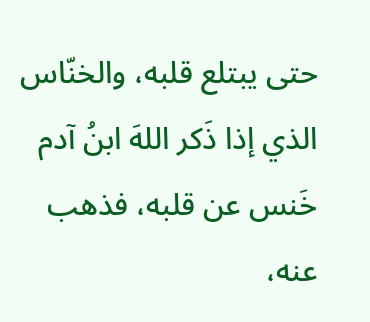حتى يبتلع قلبه، والخنّاس الذي إذا ذَكر اللهَ ابنُ آدم خَنس عن قلبه، فذهب عنه،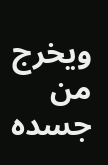ويخرج من جسده